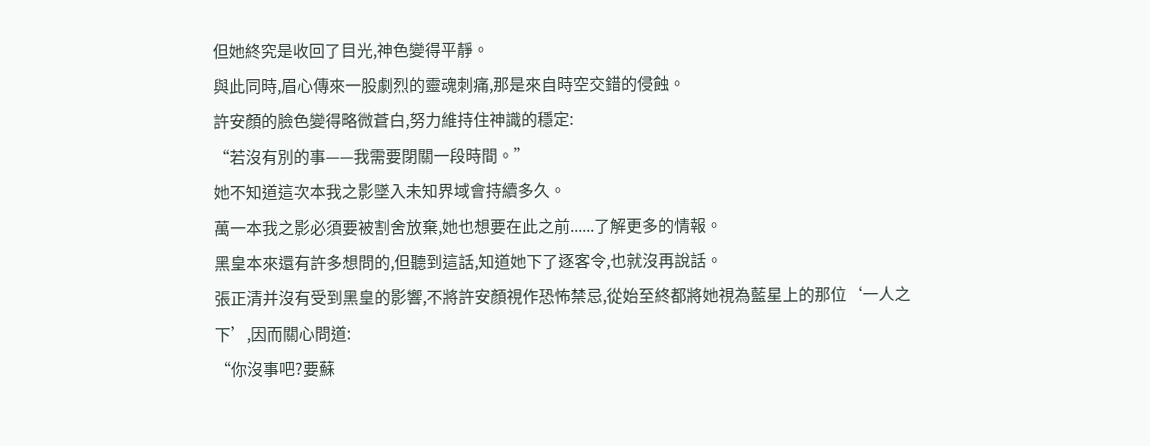但她終究是收回了目光,神色變得平靜。
與此同時,眉心傳來一股劇烈的靈魂刺痛,那是來自時空交錯的侵蝕。
許安顏的臉色變得略微蒼白,努力維持住神識的穩定:
“若沒有別的事——我需要閉關一段時間。”
她不知道這次本我之影墜入未知界域會持續多久。
萬一本我之影必須要被割舍放棄,她也想要在此之前......了解更多的情報。
黑皇本來還有許多想問的,但聽到這話,知道她下了逐客令,也就沒再說話。
張正清并沒有受到黑皇的影響,不將許安顏視作恐怖禁忌,從始至終都將她視為藍星上的那位‘一人之下’,因而關心問道:
“你沒事吧?要蘇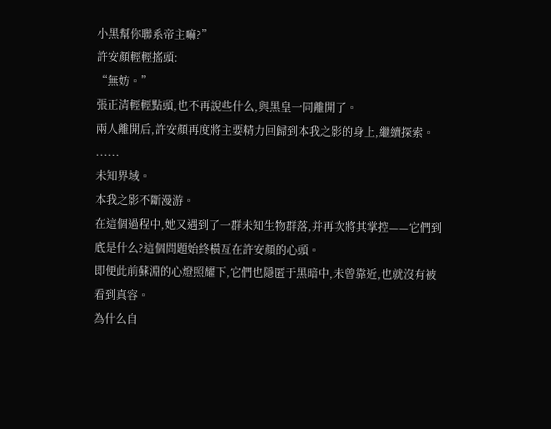小黑幫你聯系帝主嘛?”
許安顏輕輕搖頭:
“無妨。”
張正清輕輕點頭,也不再說些什么,與黑皇一同離開了。
兩人離開后,許安顏再度將主要精力回歸到本我之影的身上,繼續探索。
......
未知界域。
本我之影不斷漫游。
在這個過程中,她又遇到了一群未知生物群落,并再次將其掌控——它們到底是什么?這個問題始終橫亙在許安顏的心頭。
即便此前蘇淵的心燈照耀下,它們也隱匿于黑暗中,未曾靠近,也就沒有被看到真容。
為什么自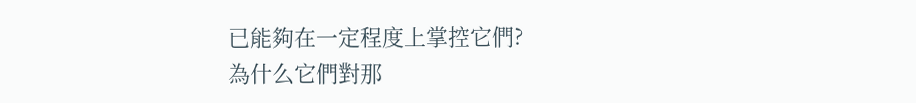已能夠在一定程度上掌控它們?
為什么它們對那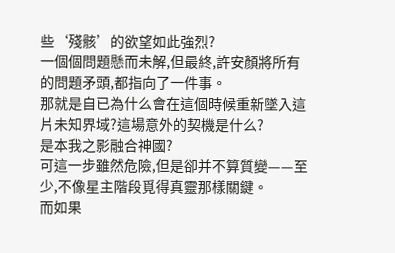些‘殘骸’的欲望如此強烈?
一個個問題懸而未解,但最終,許安顏將所有的問題矛頭,都指向了一件事。
那就是自已為什么會在這個時候重新墜入這片未知界域?這場意外的契機是什么?
是本我之影融合神國?
可這一步雖然危險,但是卻并不算質變——至少,不像星主階段覓得真靈那樣關鍵。
而如果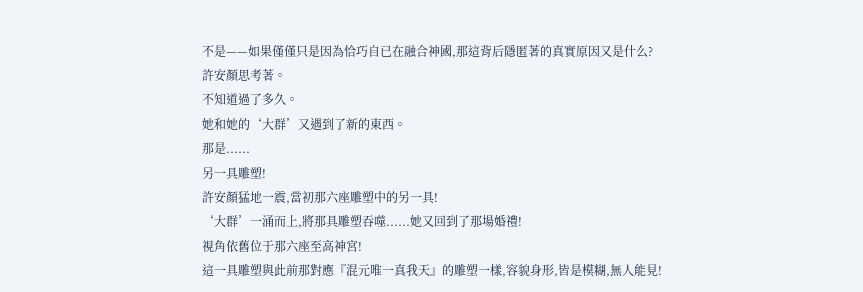不是——如果僅僅只是因為恰巧自已在融合神國,那這背后隱匿著的真實原因又是什么?
許安顏思考著。
不知道過了多久。
她和她的‘大群’又遇到了新的東西。
那是......
另一具雕塑!
許安顏猛地一震,當初那六座雕塑中的另一具!
‘大群’一涌而上,將那具雕塑吞噬......她又回到了那場婚禮!
視角依舊位于那六座至高神宮!
這一具雕塑與此前那對應『混元唯一真我天』的雕塑一樣,容貌身形,皆是模糊,無人能見!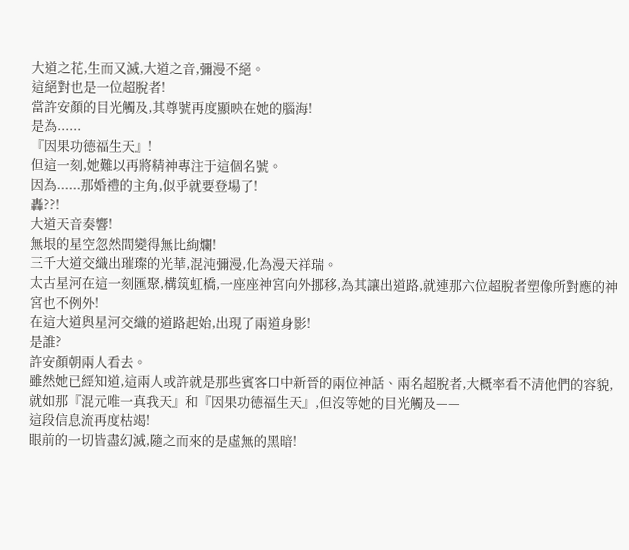大道之花,生而又滅,大道之音,彌漫不絕。
這絕對也是一位超脫者!
當許安顏的目光觸及,其尊號再度顯映在她的腦海!
是為......
『因果功德福生天』!
但這一刻,她難以再將精神專注于這個名號。
因為......那婚禮的主角,似乎就要登場了!
轟??!
大道天音奏響!
無垠的星空忽然間變得無比絢爛!
三千大道交織出璀璨的光華,混沌彌漫,化為漫天祥瑞。
太古星河在這一刻匯聚,構筑虹橋,一座座神宮向外挪移,為其讓出道路,就連那六位超脫者塑像所對應的神宮也不例外!
在這大道與星河交織的道路起始,出現了兩道身影!
是誰?
許安顏朝兩人看去。
雖然她已經知道,這兩人或許就是那些賓客口中新晉的兩位神話、兩名超脫者,大概率看不清他們的容貌,就如那『混元唯一真我天』和『因果功德福生天』,但沒等她的目光觸及——
這段信息流再度枯竭!
眼前的一切皆盡幻滅,隨之而來的是虛無的黑暗!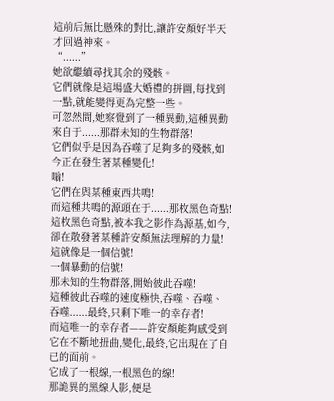這前后無比懸殊的對比,讓許安顏好半天才回過神來。
“......”
她欲繼續尋找其余的殘骸。
它們就像是這場盛大婚禮的拼圖,每找到一點,就能變得更為完整一些。
可忽然間,她察覺到了一種異動,這種異動來自于......那群未知的生物群落!
它們似乎是因為吞噬了足夠多的殘骸,如今正在發生著某種變化!
嗡!
它們在與某種東西共鳴!
而這種共鳴的源頭在于......那枚黑色奇點!
這枚黑色奇點,被本我之影作為源基,如今,卻在散發著某種許安顏無法理解的力量!
這就像是一個信號!
一個暴動的信號!
那未知的生物群落,開始彼此吞噬!
這種彼此吞噬的速度極快,吞噬、吞噬、吞噬......最終,只剩下唯一的幸存者!
而這唯一的幸存者——許安顏能夠感受到它在不斷地扭曲,變化,最終,它出現在了自已的面前。
它成了一根線,一根黑色的線!
那詭異的黑線人影,便是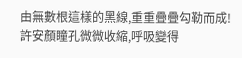由無數根這樣的黑線,重重疊疊勾勒而成!
許安顏瞳孔微微收縮,呼吸變得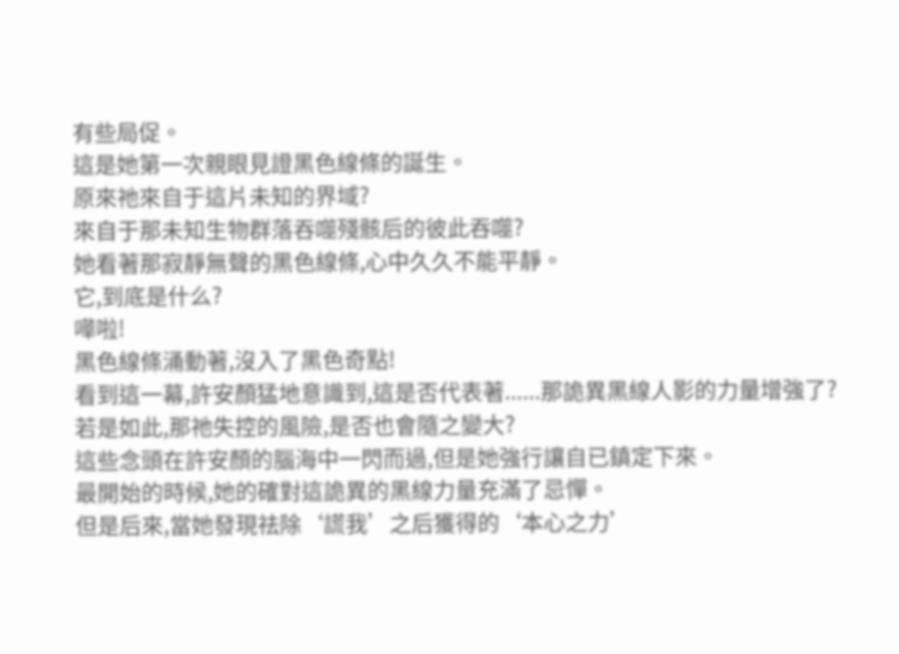有些局促。
這是她第一次親眼見證黑色線條的誕生。
原來祂來自于這片未知的界域?
來自于那未知生物群落吞噬殘骸后的彼此吞噬?
她看著那寂靜無聲的黑色線條,心中久久不能平靜。
它,到底是什么?
嘩啦!
黑色線條涌動著,沒入了黑色奇點!
看到這一幕,許安顏猛地意識到,這是否代表著......那詭異黑線人影的力量增強了?
若是如此,那祂失控的風險,是否也會隨之變大?
這些念頭在許安顏的腦海中一閃而過,但是她強行讓自已鎮定下來。
最開始的時候,她的確對這詭異的黑線力量充滿了忌憚。
但是后來,當她發現祛除‘謊我’之后獲得的‘本心之力’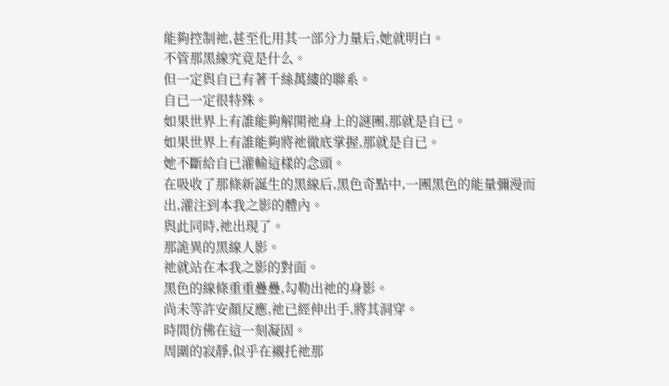能夠控制祂,甚至化用其一部分力量后,她就明白。
不管那黑線究竟是什么。
但一定與自已有著千絲萬縷的聯系。
自已一定很特殊。
如果世界上有誰能夠解開祂身上的謎團,那就是自已。
如果世界上有誰能夠將祂徹底掌握,那就是自已。
她不斷給自已灌輸這樣的念頭。
在吸收了那條新誕生的黑線后,黑色奇點中,一團黑色的能量彌漫而出,灌注到本我之影的體內。
與此同時,祂出現了。
那詭異的黑線人影。
祂就站在本我之影的對面。
黑色的線條重重疊疊,勾勒出祂的身影。
尚未等許安顏反應,祂已經伸出手,將其洞穿。
時間仿佛在這一刻凝固。
周圍的寂靜,似乎在襯托祂那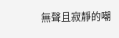無聲且寂靜的嘲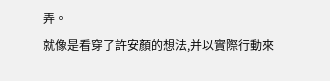弄。
就像是看穿了許安顏的想法,并以實際行動來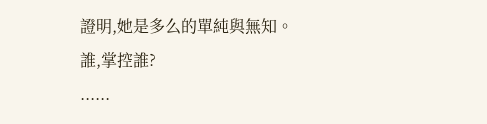證明,她是多么的單純與無知。
誰,掌控誰?
......